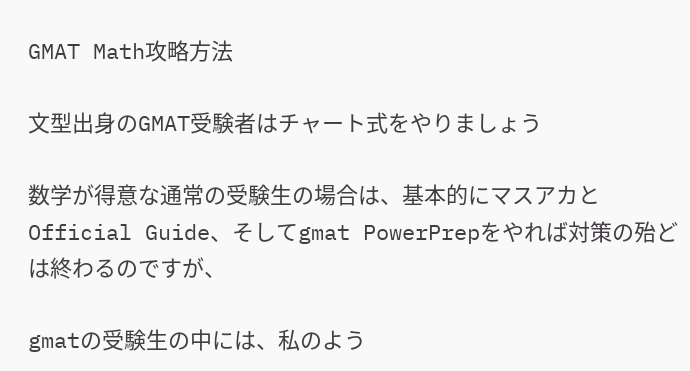GMAT Math攻略方法

文型出身のGMAT受験者はチャート式をやりましょう

数学が得意な通常の受験生の場合は、基本的にマスアカとOfficial Guide、そしてgmat PowerPrepをやれば対策の殆どは終わるのですが、

gmatの受験生の中には、私のよう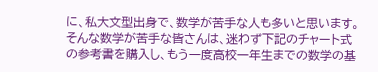に、私大文型出身で、数学が苦手な人も多いと思います。そんな数学が苦手な皆さんは、迷わず下記のチャート式の参考書を購入し、もう一度高校一年生までの数学の基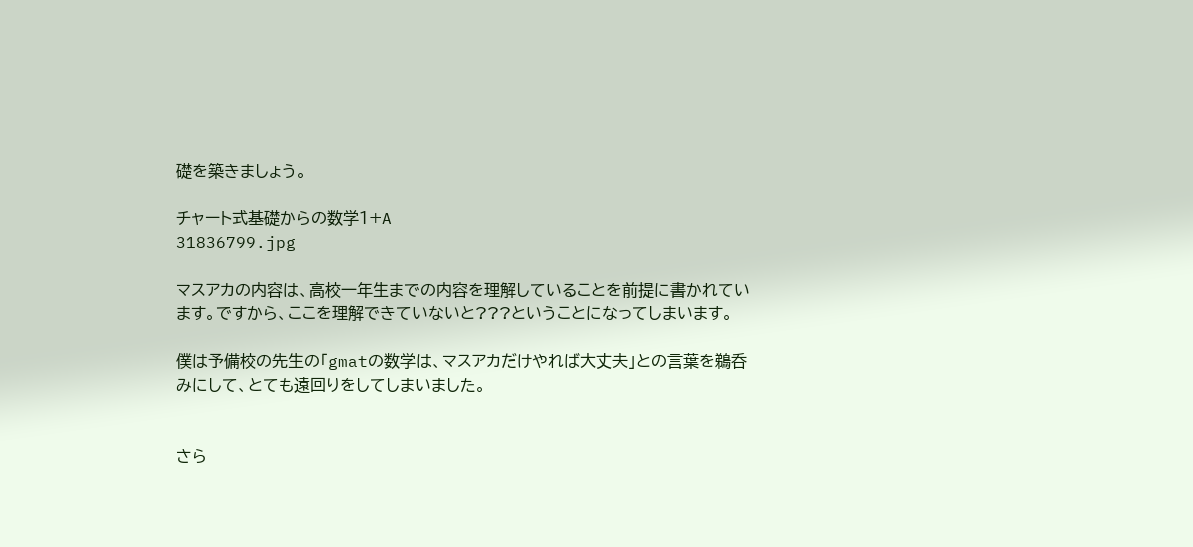礎を築きましょう。

チャート式基礎からの数学1+A
31836799.jpg

マスアカの内容は、高校一年生までの内容を理解していることを前提に書かれています。ですから、ここを理解できていないと???ということになってしまいます。

僕は予備校の先生の「gmatの数学は、マスアカだけやれば大丈夫」との言葉を鵜呑みにして、とても遠回りをしてしまいました。


さら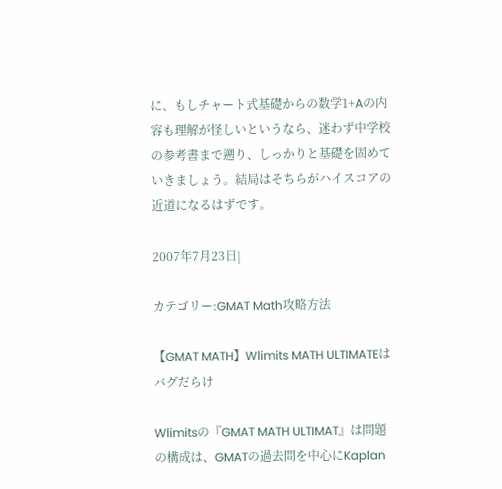に、もしチャート式基礎からの数学1+Aの内容も理解が怪しいというなら、迷わず中学校の参考書まで遡り、しっかりと基礎を固めていきましょう。結局はそちらがハイスコアの近道になるはずです。

2007年7月23日|

カテゴリー:GMAT Math攻略方法

【GMAT MATH】Wlimits MATH ULTIMATEはバグだらけ

Wlimitsの『GMAT MATH ULTIMAT』は問題の構成は、GMATの過去問を中心にKaplan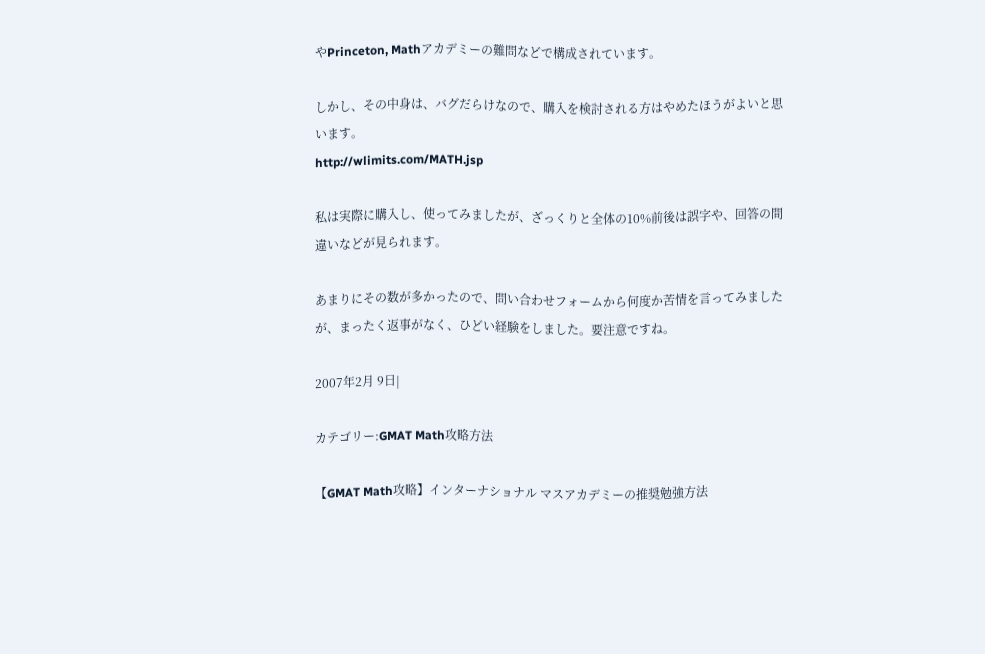やPrinceton, Mathアカデミーの難問などで構成されています。

しかし、その中身は、バグだらけなので、購入を検討される方はやめたほうがよいと思います。
http://wlimits.com/MATH.jsp

私は実際に購入し、使ってみましたが、ざっくりと全体の10%前後は誤字や、回答の間違いなどが見られます。

あまりにその数が多かったので、問い合わせフォームから何度か苦情を言ってみましたが、まったく返事がなく、ひどい経験をしました。要注意ですね。

2007年2月 9日|

カテゴリー:GMAT Math攻略方法

【GMAT Math攻略】インターナショナル マスアカデミーの推奨勉強方法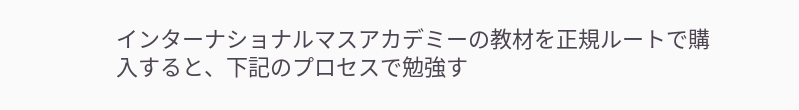インターナショナルマスアカデミーの教材を正規ルートで購入すると、下記のプロセスで勉強す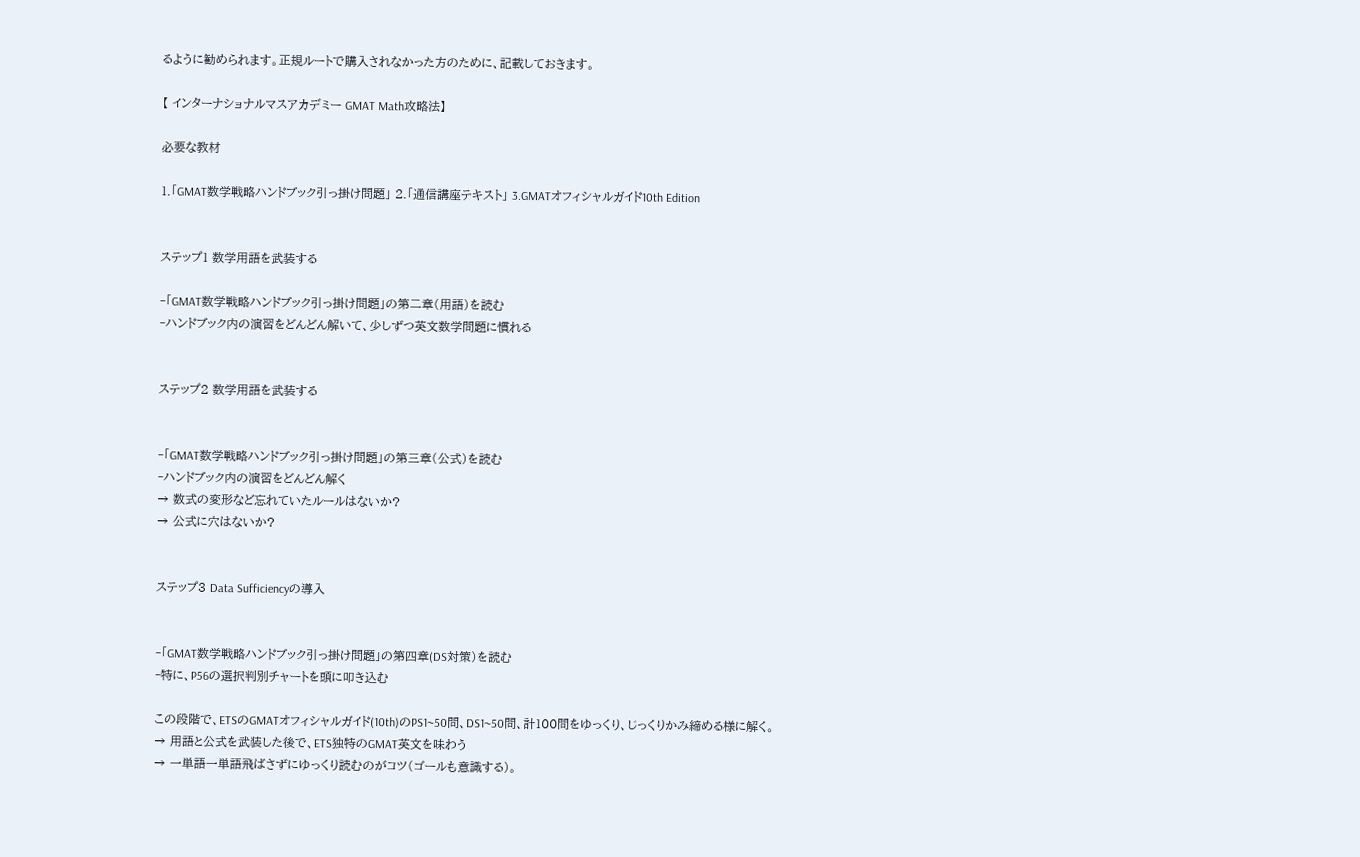るように勧められます。正規ルートで購入されなかった方のために、記載しておきます。

【 インターナショナルマスアカデミー GMAT Math攻略法】

必要な教材

1.「GMAT数学戦略ハンドブック引っ掛け問題」 2.「通信講座テキスト」 3.GMATオフィシャルガイド10th Edition


ステップ1 数学用語を武装する

‐「GMAT数学戦略ハンドブック引っ掛け問題」の第二章(用語)を読む
‐ハンドブック内の演習をどんどん解いて、少しずつ英文数学問題に慣れる


ステップ2 数学用語を武装する


‐「GMAT数学戦略ハンドブック引っ掛け問題」の第三章(公式)を読む
‐ハンドブック内の演習をどんどん解く
→ 数式の変形など忘れていたルールはないか?
→ 公式に穴はないか?


ステップ3 Data Sufficiencyの導入


‐「GMAT数学戦略ハンドブック引っ掛け問題」の第四章(DS対策)を読む
‐特に、P56の選択判別チャートを頭に叩き込む

この段階で、ETSのGMATオフィシャルガイド(10th)のPS1~50問、DS1~50問、計100問をゆっくり、じっくりかみ締める様に解く。
→ 用語と公式を武装した後で、ETS独特のGMAT英文を味わう
→ 一単語一単語飛ばさずにゆっくり読むのがコツ(ゴールも意識する)。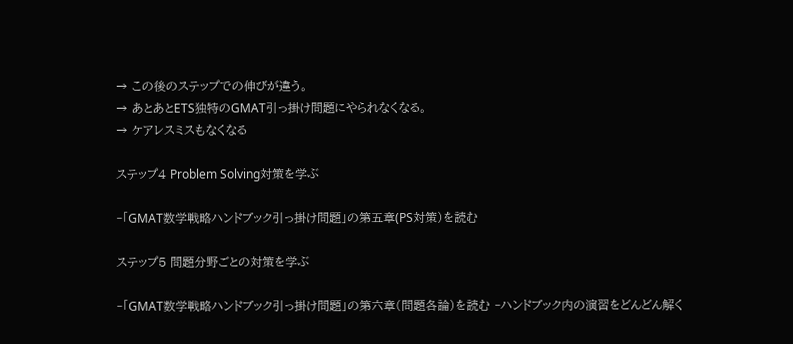→ この後のステップでの伸びが違う。
→ あとあとETS独特のGMAT引っ掛け問題にやられなくなる。
→ ケアレスミスもなくなる

ステップ4 Problem Solving対策を学ぶ

‐「GMAT数学戦略ハンドブック引っ掛け問題」の第五章(PS対策)を読む

ステップ5 問題分野ごとの対策を学ぶ

‐「GMAT数学戦略ハンドブック引っ掛け問題」の第六章(問題各論)を読む ‐ハンドブック内の演習をどんどん解く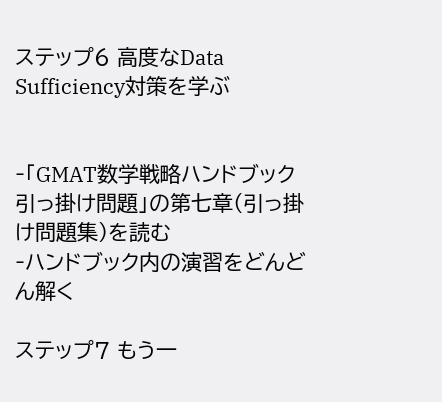ステップ6 高度なData Sufficiency対策を学ぶ


‐「GMAT数学戦略ハンドブック引っ掛け問題」の第七章(引っ掛け問題集)を読む
‐ハンドブック内の演習をどんどん解く

ステップ7 もう一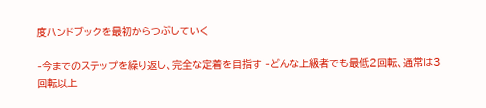度ハンドブックを最初からつぶしていく

‐今までのステップを繰り返し、完全な定着を目指す ‐どんな上級者でも最低2回転、通常は3回転以上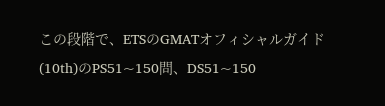この段階で、ETSのGMATオフィシャルガイド(10th)のPS51~150問、DS51~150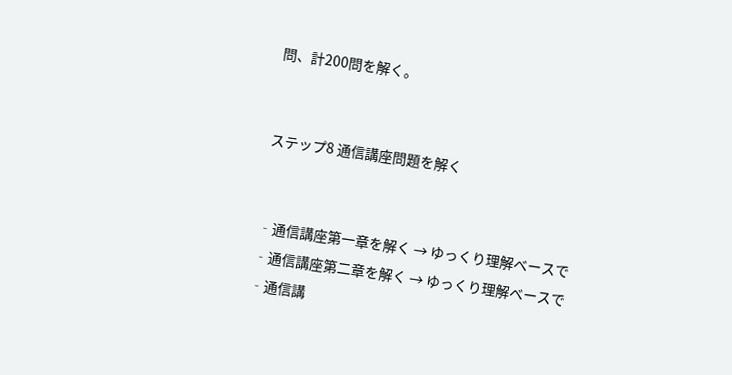問、計200問を解く。


ステップ8 通信講座問題を解く


‐通信講座第一章を解く → ゆっくり理解ベースで
‐通信講座第二章を解く → ゆっくり理解ベースで
‐通信講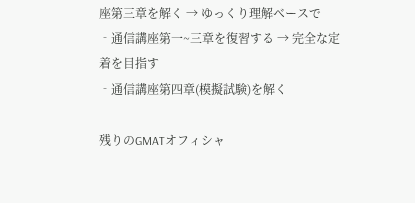座第三章を解く → ゆっくり理解ベースで
‐通信講座第一~三章を復習する → 完全な定着を目指す
‐通信講座第四章(模擬試験)を解く

残りのGMATオフィシャ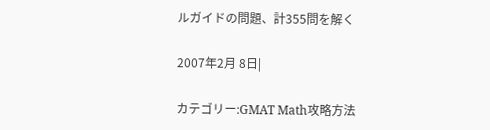ルガイドの問題、計355問を解く

2007年2月 8日|

カテゴリー:GMAT Math攻略方法